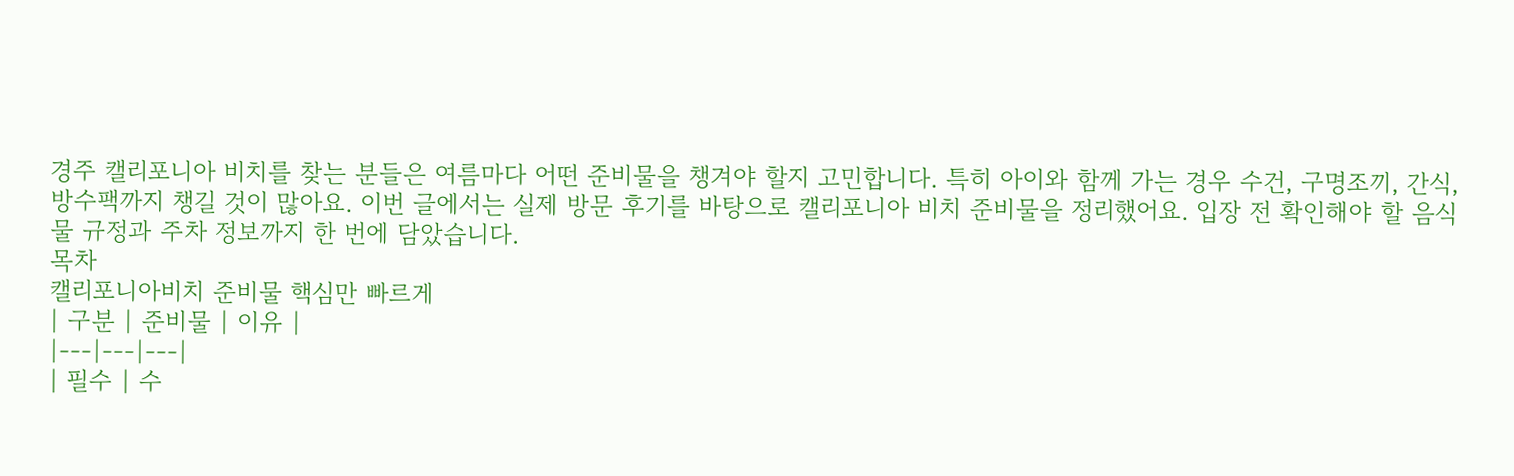경주 캘리포니아 비치를 찾는 분들은 여름마다 어떤 준비물을 챙겨야 할지 고민합니다. 특히 아이와 함께 가는 경우 수건, 구명조끼, 간식, 방수팩까지 챙길 것이 많아요. 이번 글에서는 실제 방문 후기를 바탕으로 캘리포니아 비치 준비물을 정리했어요. 입장 전 확인해야 할 음식물 규정과 주차 정보까지 한 번에 담았습니다.
목차
캘리포니아비치 준비물 핵심만 빠르게
| 구분 | 준비물 | 이유 |
|---|---|---|
| 필수 | 수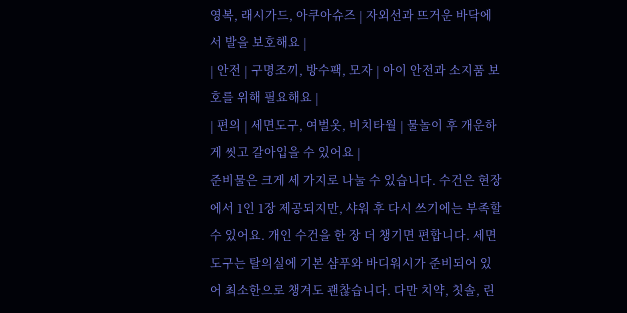영복, 래시가드, 아쿠아슈즈 | 자외선과 뜨거운 바닥에서 발을 보호해요 |
| 안전 | 구명조끼, 방수팩, 모자 | 아이 안전과 소지품 보호를 위해 필요해요 |
| 편의 | 세면도구, 여벌옷, 비치타월 | 물놀이 후 개운하게 씻고 갈아입을 수 있어요 |
준비물은 크게 세 가지로 나눌 수 있습니다. 수건은 현장에서 1인 1장 제공되지만, 샤워 후 다시 쓰기에는 부족할 수 있어요. 개인 수건을 한 장 더 챙기면 편합니다. 세면도구는 탈의실에 기본 샴푸와 바디워시가 준비되어 있어 최소한으로 챙겨도 괜찮습니다. 다만 치약, 칫솔, 린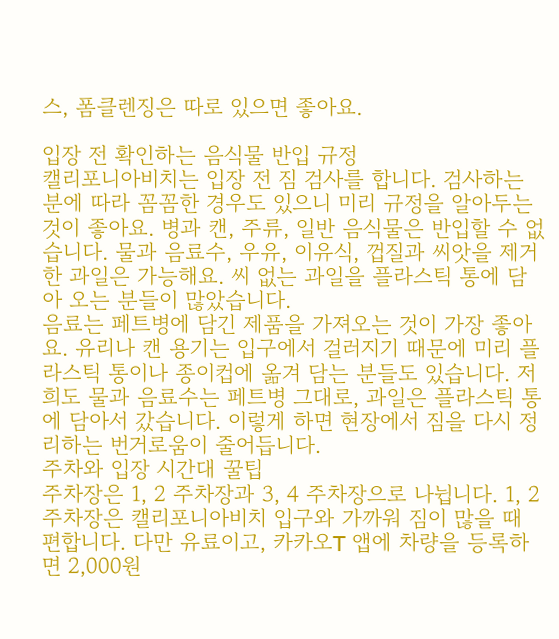스, 폼클렌징은 따로 있으면 좋아요.

입장 전 확인하는 음식물 반입 규정
캘리포니아비치는 입장 전 짐 검사를 합니다. 검사하는 분에 따라 꼼꼼한 경우도 있으니 미리 규정을 알아두는 것이 좋아요. 병과 캔, 주류, 일반 음식물은 반입할 수 없습니다. 물과 음료수, 우유, 이유식, 껍질과 씨앗을 제거한 과일은 가능해요. 씨 없는 과일을 플라스틱 통에 담아 오는 분들이 많았습니다.
음료는 페트병에 담긴 제품을 가져오는 것이 가장 좋아요. 유리나 캔 용기는 입구에서 걸러지기 때문에 미리 플라스틱 통이나 종이컵에 옮겨 담는 분들도 있습니다. 저희도 물과 음료수는 페트병 그대로, 과일은 플라스틱 통에 담아서 갔습니다. 이렇게 하면 현장에서 짐을 다시 정리하는 번거로움이 줄어듭니다.
주차와 입장 시간대 꿀팁
주차장은 1, 2 주차장과 3, 4 주차장으로 나뉩니다. 1, 2 주차장은 캘리포니아비치 입구와 가까워 짐이 많을 때 편합니다. 다만 유료이고, 카카오T 앱에 차량을 등록하면 2,000원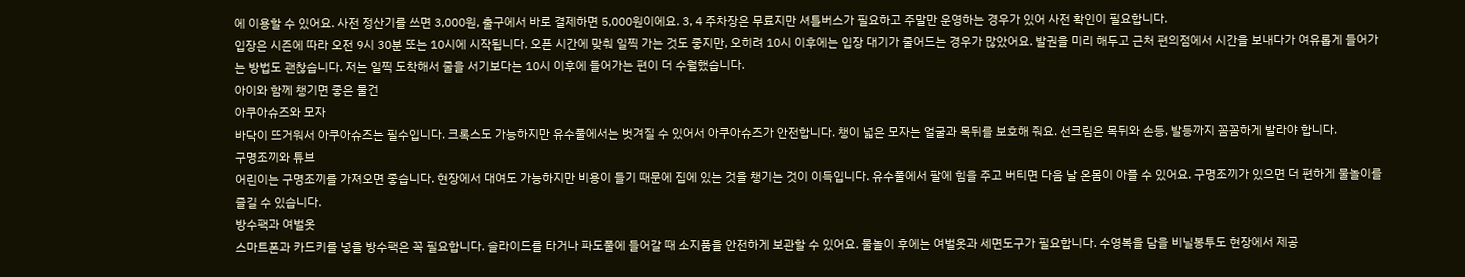에 이용할 수 있어요. 사전 정산기를 쓰면 3,000원, 출구에서 바로 결제하면 5,000원이에요. 3, 4 주차장은 무료지만 셔틀버스가 필요하고 주말만 운영하는 경우가 있어 사전 확인이 필요합니다.
입장은 시즌에 따라 오전 9시 30분 또는 10시에 시작됩니다. 오픈 시간에 맞춰 일찍 가는 것도 좋지만, 오히려 10시 이후에는 입장 대기가 줄어드는 경우가 많았어요. 발권을 미리 해두고 근처 편의점에서 시간을 보내다가 여유롭게 들어가는 방법도 괜찮습니다. 저는 일찍 도착해서 줄을 서기보다는 10시 이후에 들어가는 편이 더 수월했습니다.
아이와 함께 챙기면 좋은 물건
아쿠아슈즈와 모자
바닥이 뜨거워서 아쿠아슈즈는 필수입니다. 크록스도 가능하지만 유수풀에서는 벗겨질 수 있어서 아쿠아슈즈가 안전합니다. 챙이 넓은 모자는 얼굴과 목뒤를 보호해 줘요. 선크림은 목뒤와 손등, 발등까지 꼼꼼하게 발라야 합니다.
구명조끼와 튜브
어린이는 구명조끼를 가져오면 좋습니다. 현장에서 대여도 가능하지만 비용이 들기 때문에 집에 있는 것을 챙기는 것이 이득입니다. 유수풀에서 팔에 힘을 주고 버티면 다음 날 온몸이 아플 수 있어요. 구명조끼가 있으면 더 편하게 물놀이를 즐길 수 있습니다.
방수팩과 여벌옷
스마트폰과 카드키를 넣을 방수팩은 꼭 필요합니다. 슬라이드를 타거나 파도풀에 들어갈 때 소지품을 안전하게 보관할 수 있어요. 물놀이 후에는 여벌옷과 세면도구가 필요합니다. 수영복을 담을 비닐봉투도 현장에서 제공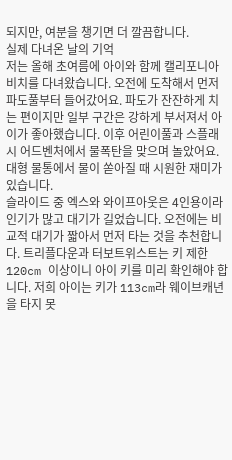되지만, 여분을 챙기면 더 깔끔합니다.
실제 다녀온 날의 기억
저는 올해 초여름에 아이와 함께 캘리포니아비치를 다녀왔습니다. 오전에 도착해서 먼저 파도풀부터 들어갔어요. 파도가 잔잔하게 치는 편이지만 일부 구간은 강하게 부서져서 아이가 좋아했습니다. 이후 어린이풀과 스플래시 어드벤처에서 물폭탄을 맞으며 놀았어요. 대형 물통에서 물이 쏟아질 때 시원한 재미가 있습니다.
슬라이드 중 엑스와 와이프아웃은 4인용이라 인기가 많고 대기가 길었습니다. 오전에는 비교적 대기가 짧아서 먼저 타는 것을 추천합니다. 트리플다운과 터보트위스트는 키 제한 120cm 이상이니 아이 키를 미리 확인해야 합니다. 저희 아이는 키가 113cm라 웨이브캐년을 타지 못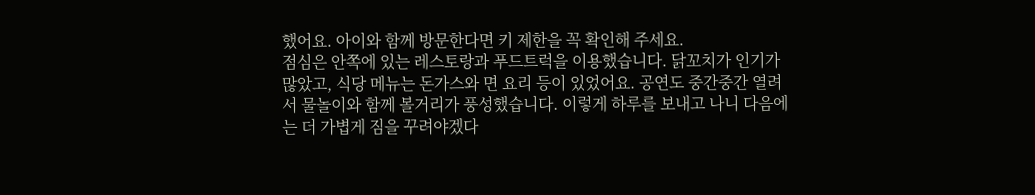했어요. 아이와 함께 방문한다면 키 제한을 꼭 확인해 주세요.
점심은 안쪽에 있는 레스토랑과 푸드트럭을 이용했습니다. 닭꼬치가 인기가 많았고, 식당 메뉴는 돈가스와 면 요리 등이 있었어요. 공연도 중간중간 열려서 물놀이와 함께 볼거리가 풍성했습니다. 이렇게 하루를 보내고 나니 다음에는 더 가볍게 짐을 꾸려야겠다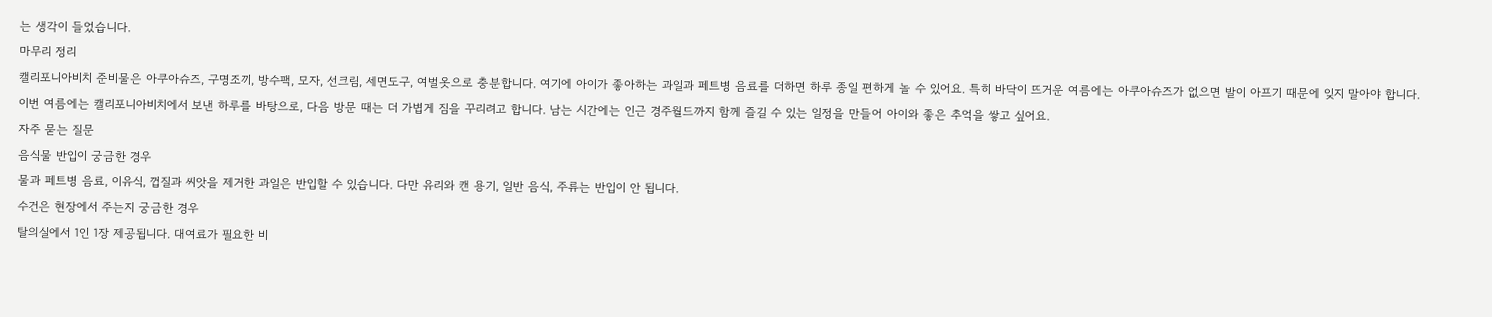는 생각이 들었습니다.
마무리 정리
캘리포니아비치 준비물은 아쿠아슈즈, 구명조끼, 방수팩, 모자, 선크림, 세면도구, 여벌옷으로 충분합니다. 여기에 아이가 좋아하는 과일과 페트병 음료를 더하면 하루 종일 편하게 놀 수 있어요. 특히 바닥이 뜨거운 여름에는 아쿠아슈즈가 없으면 발이 아프기 때문에 잊지 말아야 합니다.
이번 여름에는 캘리포니아비치에서 보낸 하루를 바탕으로, 다음 방문 때는 더 가볍게 짐을 꾸리려고 합니다. 남는 시간에는 인근 경주월드까지 함께 즐길 수 있는 일정을 만들어 아이와 좋은 추억을 쌓고 싶어요.
자주 묻는 질문
음식물 반입이 궁금한 경우
물과 페트병 음료, 이유식, 껍질과 씨앗을 제거한 과일은 반입할 수 있습니다. 다만 유리와 캔 용기, 일반 음식, 주류는 반입이 안 됩니다.
수건은 현장에서 주는지 궁금한 경우
탈의실에서 1인 1장 제공됩니다. 대여료가 필요한 비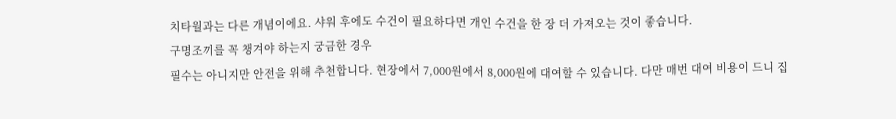치타월과는 다른 개념이에요. 샤워 후에도 수건이 필요하다면 개인 수건을 한 장 더 가져오는 것이 좋습니다.
구명조끼를 꼭 챙겨야 하는지 궁금한 경우
필수는 아니지만 안전을 위해 추천합니다. 현장에서 7,000원에서 8,000원에 대여할 수 있습니다. 다만 매번 대여 비용이 드니 집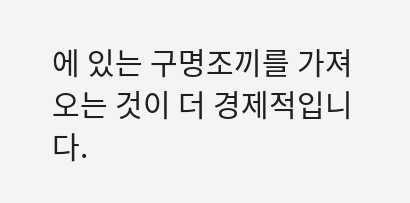에 있는 구명조끼를 가져오는 것이 더 경제적입니다.